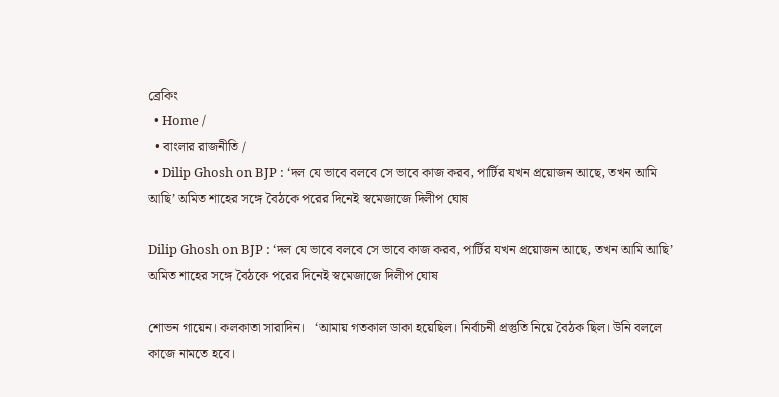ব্রেকিং
  • Home /
  • বাংলার রাজনীতি /
  • Dilip Ghosh on BJP : ‘দল যে ভাবে বলবে সে ভাবে কাজ করব, পার্টির যখন প্রয়োজন আছে, তখন আমি আছি’ অমিত শাহের সঙ্গে বৈঠকে পরের দিনেই স্বমেজাজে দিলীপ ঘোষ

Dilip Ghosh on BJP : ‘দল যে ভাবে বলবে সে ভাবে কাজ করব, পার্টির যখন প্রয়োজন আছে, তখন আমি আছি’ অমিত শাহের সঙ্গে বৈঠকে পরের দিনেই স্বমেজাজে দিলীপ ঘোষ

শোভন গায়েন। কলকাতা সারাদিন।   ‘আমায় গতকাল ডাকা হয়েছিল। নির্বাচনী প্রস্তুতি নিয়ে বৈঠক ছিল। উনি বললে কাজে নামতে হবে।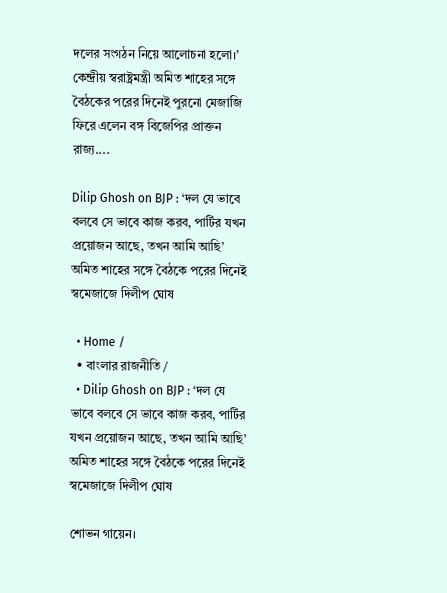দলের সংগঠন নিয়ে আলোচনা হলো।’ কেন্দ্রীয় স্বরাষ্ট্রমন্ত্রী অমিত শাহের সঙ্গে বৈঠকের পরের দিনেই পুরনো মেজাজি ফিরে এলেন বঙ্গ বিজেপির প্রাক্তন রাজ্য....

Dilip Ghosh on BJP : ‘দল যে ভাবে বলবে সে ভাবে কাজ করব, পার্টির যখন প্রয়োজন আছে, তখন আমি আছি’ অমিত শাহের সঙ্গে বৈঠকে পরের দিনেই স্বমেজাজে দিলীপ ঘোষ

  • Home /
  • বাংলার রাজনীতি /
  • Dilip Ghosh on BJP : ‘দল যে ভাবে বলবে সে ভাবে কাজ করব, পার্টির যখন প্রয়োজন আছে, তখন আমি আছি’ অমিত শাহের সঙ্গে বৈঠকে পরের দিনেই স্বমেজাজে দিলীপ ঘোষ

শোভন গায়েন।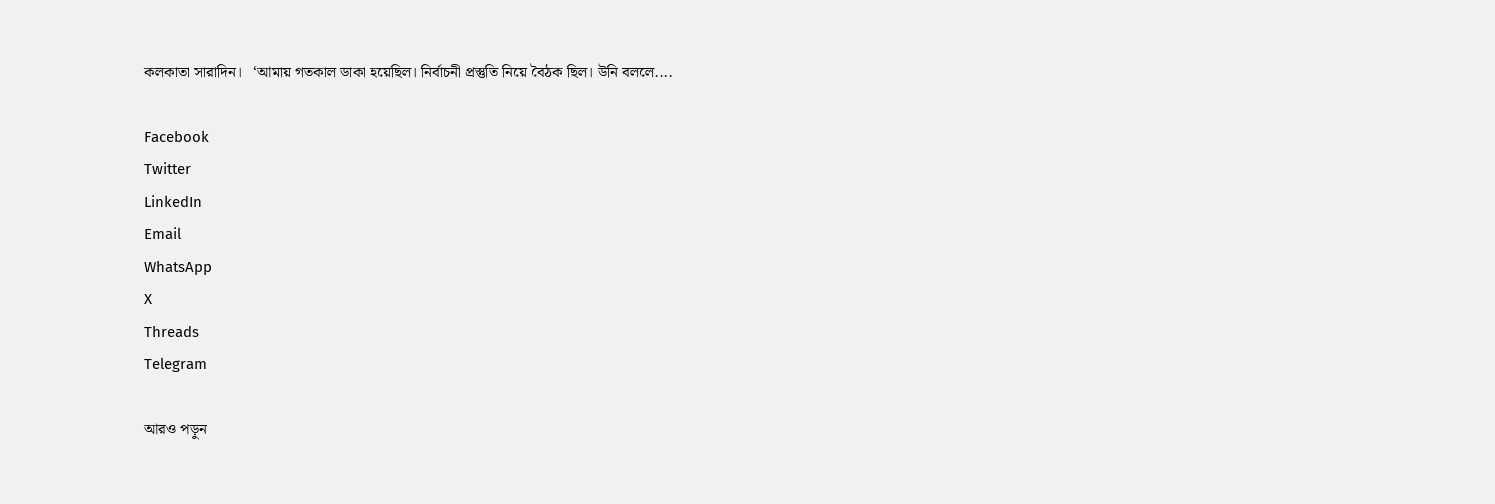কলকাতা সারাদিন।   ‘আমায় গতকাল ডাকা হয়েছিল। নির্বাচনী প্রস্তুতি নিয়ে বৈঠক ছিল। উনি বললে....

Facebook
Twitter
LinkedIn
Email
WhatsApp
X
Threads
Telegram

আরও পড়ুন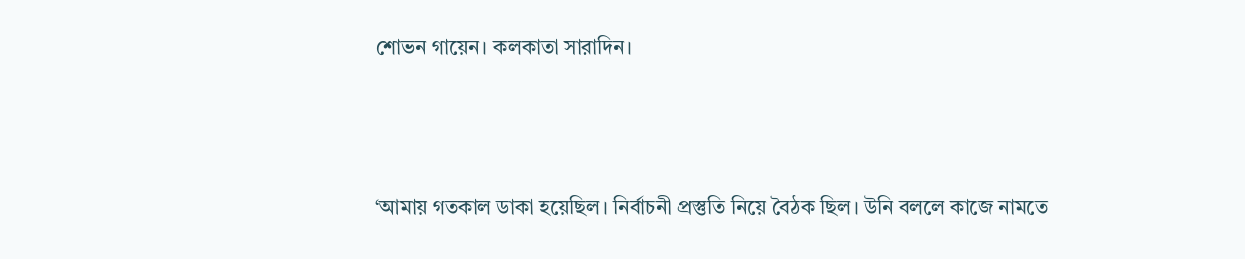শোভন গায়েন। কলকাতা সারাদিন।



‘আমায় গতকাল ডাকা হয়েছিল। নির্বাচনী প্রস্তুতি নিয়ে বৈঠক ছিল। উনি বললে কাজে নামতে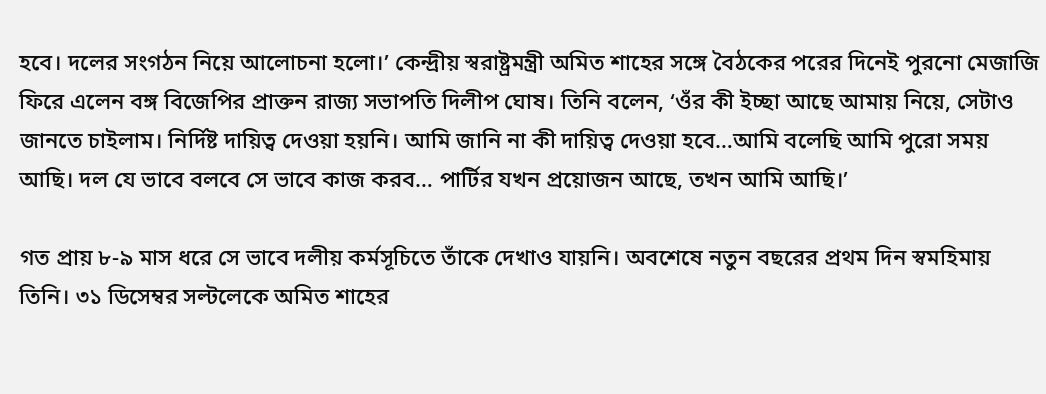হবে। দলের সংগঠন নিয়ে আলোচনা হলো।’ কেন্দ্রীয় স্বরাষ্ট্রমন্ত্রী অমিত শাহের সঙ্গে বৈঠকের পরের দিনেই পুরনো মেজাজি ফিরে এলেন বঙ্গ বিজেপির প্রাক্তন রাজ্য সভাপতি দিলীপ ঘোষ। তিনি বলেন, ‘ওঁর কী ইচ্ছা আছে আমায় নিয়ে, সেটাও জানতে চাইলাম। নির্দিষ্ট দায়িত্ব দেওয়া হয়নি। আমি জানি না কী দায়িত্ব দেওয়া হবে…আমি বলেছি আমি পুরো সময় আছি। দল যে ভাবে বলবে সে ভাবে কাজ করব… পার্টির যখন প্রয়োজন আছে, তখন আমি আছি।’

গত প্রায় ৮-৯ মাস ধরে সে ভাবে দলীয় কর্মসূচিতে তাঁকে দেখাও যায়নি। অবশেষে নতুন বছরের প্রথম দিন স্বমহিমায় তিনি। ৩১ ডিসেম্বর সল্টলেকে অমিত শাহের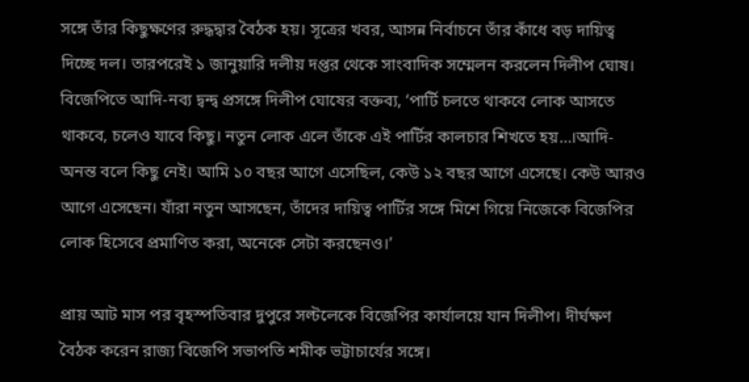সঙ্গে তাঁর কিছুক্ষণের রুদ্ধদ্বার বৈঠক হয়। সূত্রের খবর, আসন্ন নির্বাচনে তাঁর কাঁধে বড় দায়িত্ব দিচ্ছে দল। তারপরেই ১ জানুয়ারি দলীয় দপ্তর থেকে সাংবাদিক সম্মেলন করলেন দিলীপ ঘোষ। বিজেপিতে আদি-নব্য দ্বন্দ্ব প্রসঙ্গে দিলীপ ঘোষের বক্তব্য, ‘পার্টি চলতে থাকবে লোক আসতে থাকবে, চলেও যাবে কিছু। নতুন লোক এলে তাঁকে এই পার্টির কালচার শিখতে হয়…।আদি-অনন্ত বলে কিছু নেই। আমি ১০ বছর আগে এসেছিল, কেউ ১২ বছর আগে এসেছে। কেউ আরও আগে এসেছেন। যাঁরা নতুন আসছেন, তাঁদের দায়িত্ব পার্টির সঙ্গে মিশে গিয়ে নিজেকে বিজেপির লোক হিসেবে প্রমাণিত করা, অনেকে সেটা করছেনও।’

প্রায় আট মাস পর বৃহস্পতিবার দুপুরে সল্টলেকে বিজেপির কার্যালয়ে যান দিলীপ। দীর্ঘক্ষণ বৈঠক করেন রাজ্য বিজেপি সভাপতি শমীক ভট্টাচার্যের সঙ্গে।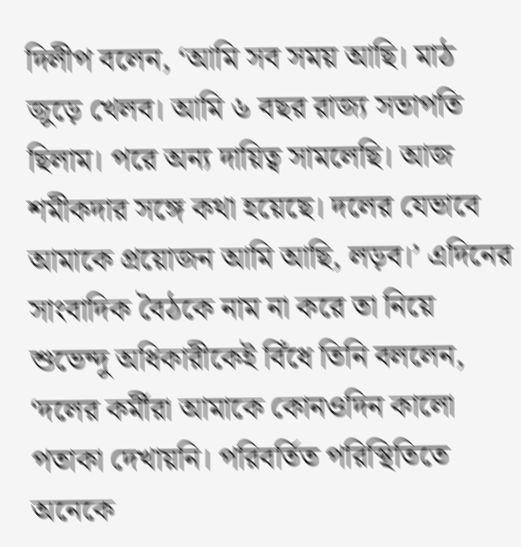দিলীপ বলেন, ‘আমি সব সময় আছি। মাঠ জুড়ে খেলব। আমি ৬ বছর রাজ্য সভাপতি ছিলাম। পরে অন্য দায়িত্ব সামলেছি। আজ শমীকদার সঙ্গে কথা হয়েছে। দলের যেভাবে আমাকে প্রয়োজন আমি আছি, লড়ব।’ এদিনের সাংবাদিক বৈঠকে নাম না করে তা নিয়ে শুভেন্দু অধিকারীকেই বিঁধে তিনি বললেন, ‘দলের কর্মীরা আমাকে কোনওদিন কালো পতাকা দেখায়নি। পরিবর্তিত পরিস্থিতিতে অনেকে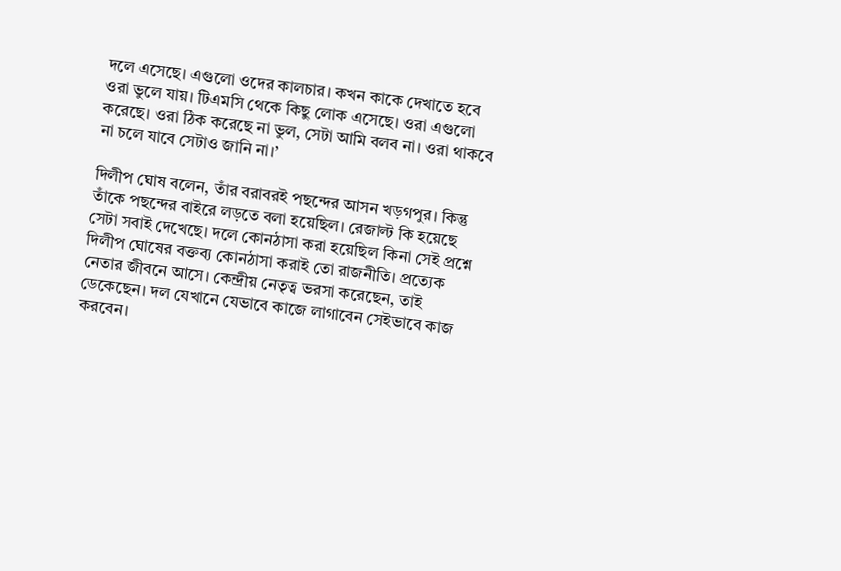দলে এসেছে। এগুলো ওদের কালচার। কখন কাকে দেখাতে হবে ওরা ভুলে যায়। টিএমসি থেকে কিছু লোক এসেছে। ওরা এগুলো করেছে। ওরা ঠিক করেছে না ভুল, সেটা আমি বলব না। ওরা থাকবে না চলে যাবে সেটাও জানি না।’

দিলীপ ঘোষ বলেন, তাঁর বরাবরই পছন্দের আসন খড়গপুর। কিন্তু তাঁকে পছন্দের বাইরে লড়তে বলা হয়েছিল। রেজাল্ট কি হয়েছে সেটা সবাই দেখেছে। দলে কোনঠাসা করা হয়েছিল কিনা সেই প্রশ্নে দিলীপ ঘোষের বক্তব্য কোনঠাসা করাই তো রাজনীতি। প্রত্যেক নেতার জীবনে আসে। কেন্দ্রীয় নেতৃত্ব ভরসা করেছেন, তাই ডেকেছেন। দল যেখানে যেভাবে কাজে লাগাবেন সেইভাবে কাজ করবেন।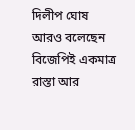দিলীপ ঘোষ আরও বলেছেন বিজেপিই একমাত্র রাস্তা আর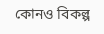কোনও বিকল্প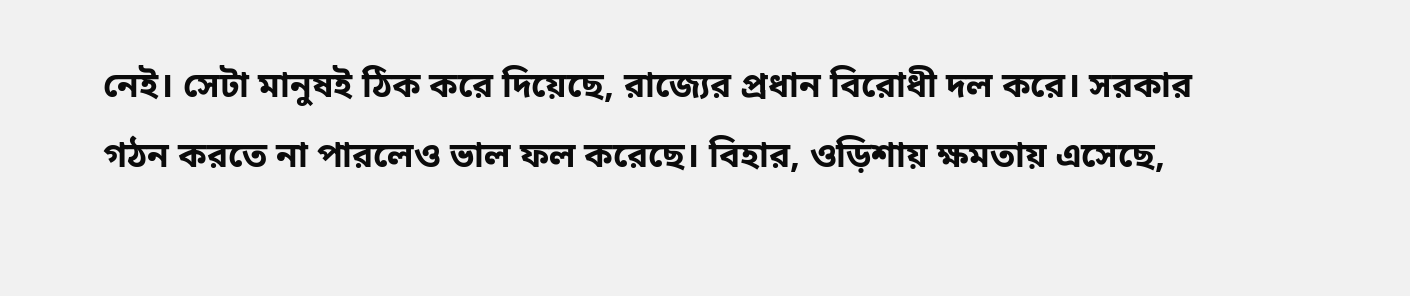নেই। সেটা মানুষই ঠিক করে দিয়েছে, রাজ্যের প্রধান বিরোধী দল করে। সরকার গঠন করতে না পারলেও ভাল ফল করেছে। বিহার, ওড়িশায় ক্ষমতায় এসেছে,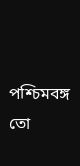পশ্চিমবঙ্গ তো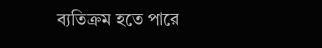ব্যতিক্রম হতে পারে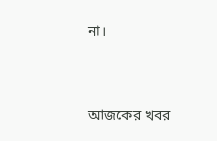না।



আজকের খবর